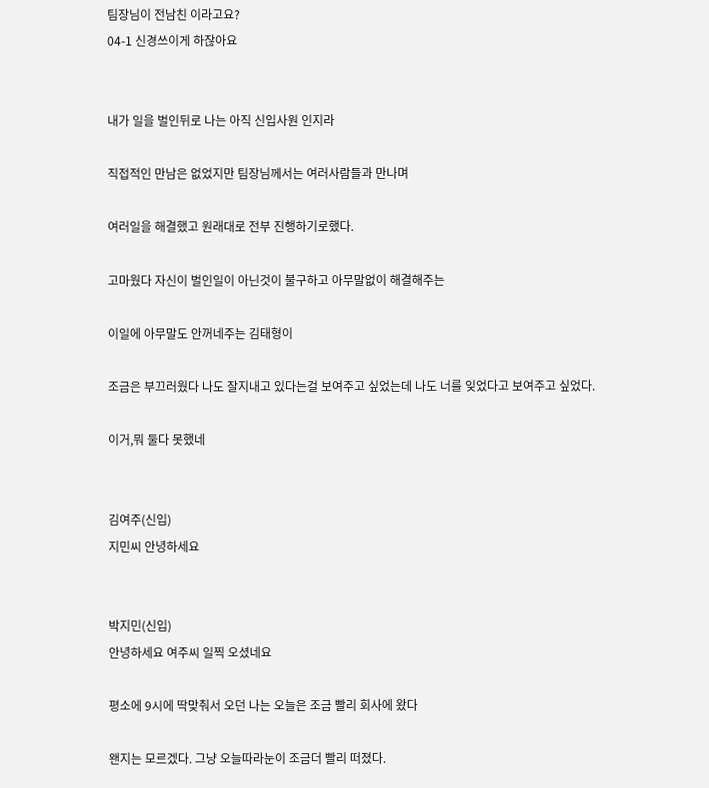팀장님이 전남친 이라고요?
04-1 신경쓰이게 하잖아요


내가 일을 벌인뒤로 나는 아직 신입사원 인지라

직접적인 만남은 없었지만 팀장님께서는 여러사람들과 만나며

여러일을 해결했고 원래대로 전부 진행하기로했다.

고마웠다 자신이 벌인일이 아닌것이 불구하고 아무말없이 해결해주는

이일에 아무말도 안꺼네주는 김태형이

조금은 부끄러웠다 나도 잘지내고 있다는걸 보여주고 싶었는데 나도 너를 잊었다고 보여주고 싶었다.

이거,뭐 둘다 못했네


김여주(신입)
지민씨 안녕하세요


박지민(신입)
안녕하세요 여주씨 일찍 오셨네요

평소에 9시에 딱맞춰서 오던 나는 오늘은 조금 빨리 회사에 왔다

왠지는 모르겠다. 그냥 오늘따라눈이 조금더 빨리 떠졌다.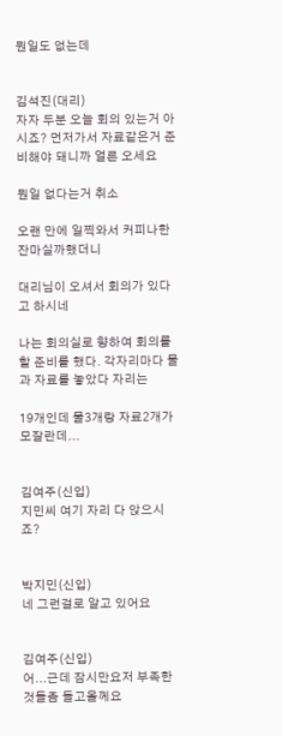뭔일도 없는데


김석진(대리)
자자 두분 오늘 회의 있는거 아시죠? 먼저가서 자료같은거 준비해야 돼니까 얼른 오세요

뭔일 없다는거 취소

오랜 만에 일찍와서 커피나한잔마실까했더니

대리님이 오셔서 회의가 있다고 하시네

나는 회의실로 향하여 회의를 할 준비를 했다. 각자리마다 물과 자료를 놓았다 자리는

19개인데 물3개랑 자료2개가 모잘란데...


김여주(신입)
지민씨 여기 자리 다 앉으시죠?


박지민(신입)
네 그런걸로 알고 있어요


김여주(신입)
어...근데 잠시만요저 부족한 것들좀 들고올께요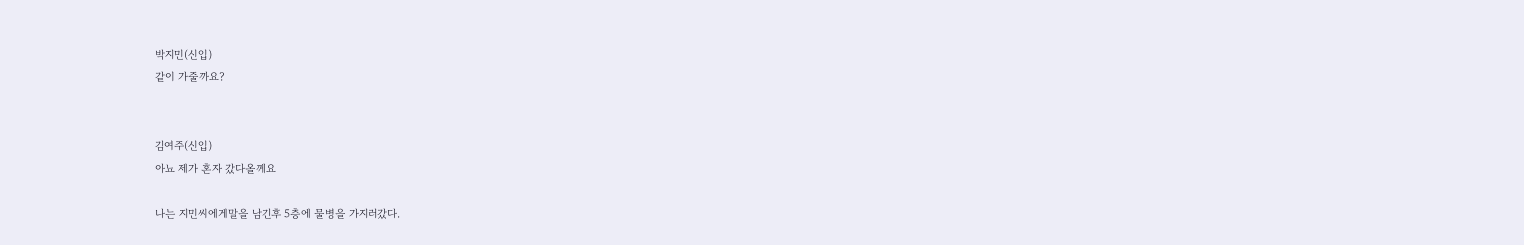박지민(신입)
같이 가줄까요?


김여주(신입)
아뇨 제가 혼자 갔다올께요

나는 지민씨에게말을 남긴후 5층에 물병을 가지러갔다.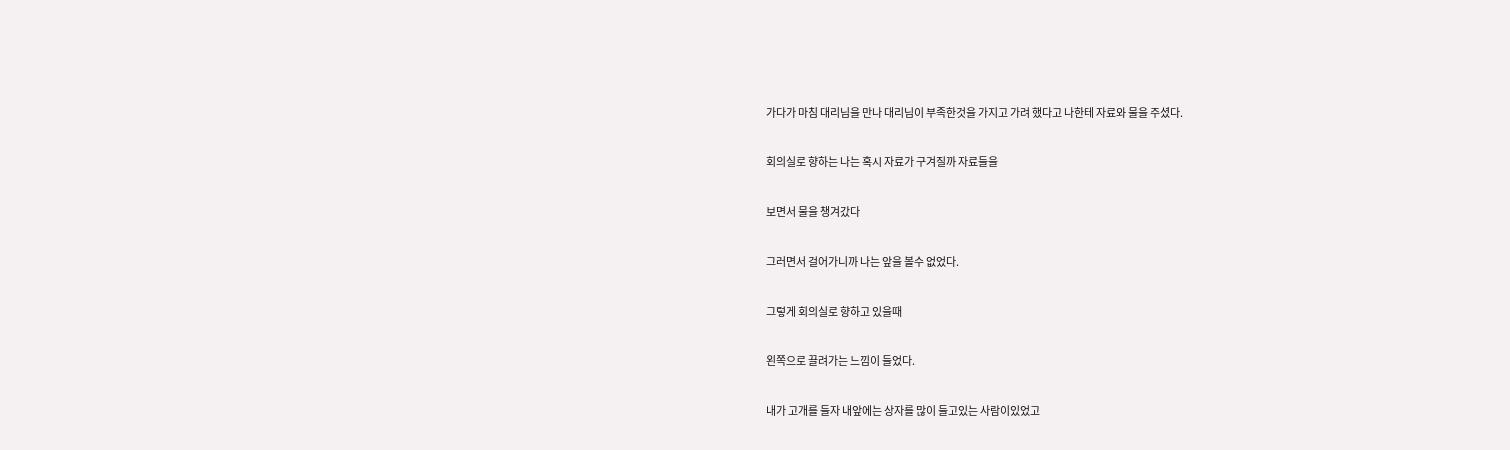가다가 마침 대리님을 만나 대리님이 부족한것을 가지고 가려 했다고 나한테 자료와 물을 주셨다.

회의실로 향하는 나는 혹시 자료가 구겨질까 자료들을

보면서 물을 챙겨갔다

그러면서 걸어가니까 나는 앞을 볼수 없었다.

그렇게 회의실로 향하고 있을때

왼쪽으로 끌려가는 느낌이 들었다.

내가 고개를 들자 내앞에는 상자를 많이 들고있는 사람이있었고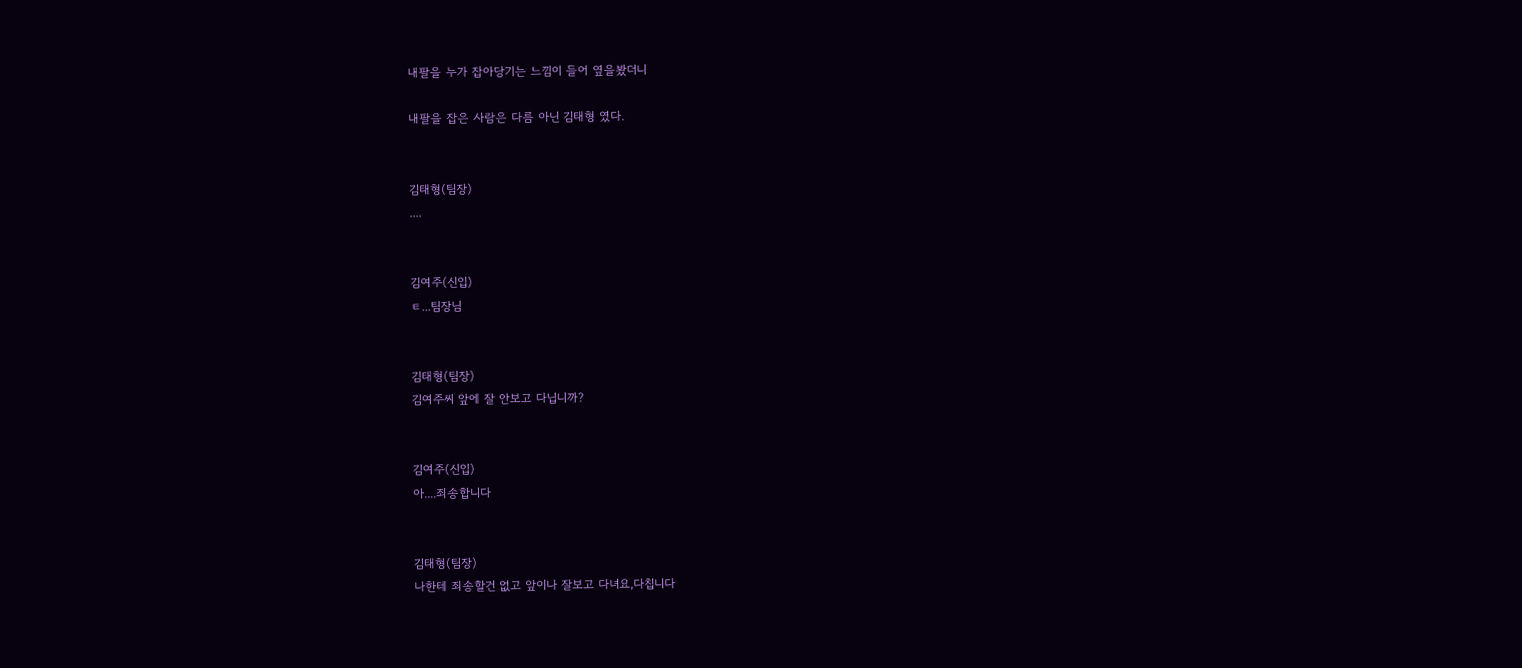내팔을 누가 잡아당기는 느낌이 들어 옆을봤더니

내팔을 잡은 사람은 다름 아닌 김태형 였다.


김태형(팀장)
....


김여주(신입)
ㅌ...팀장님


김태형(팀장)
김여주씨 앞에 잘 안보고 다닙니까?


김여주(신입)
아....죄송합니다


김태형(팀장)
나한테 죄송할건 없고 앞이나 잘보고 다녀요,다칩니다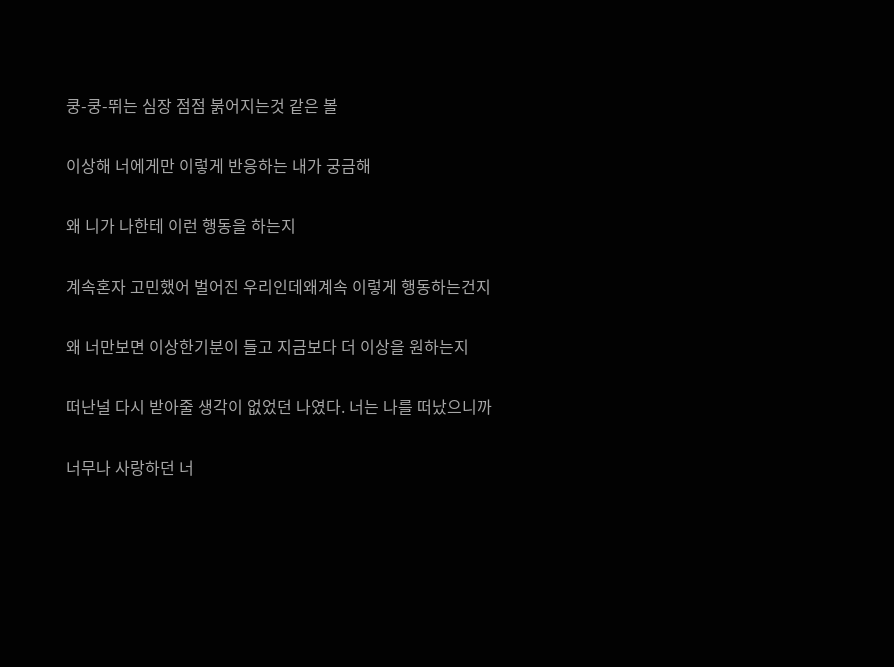쿵-쿵-뛰는 심장 점점 붉어지는것 같은 볼

이상해 너에게만 이렇게 반응하는 내가 궁금해

왜 니가 나한테 이런 행동을 하는지

계속혼자 고민했어 벌어진 우리인데왜계속 이렇게 행동하는건지

왜 너만보면 이상한기분이 들고 지금보다 더 이상을 원하는지

떠난널 다시 받아줄 생각이 없었던 나였다. 너는 나를 떠났으니까

너무나 사랑하던 너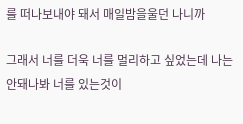를 떠나보내야 돼서 매일밤을울던 나니까

그래서 너를 더욱 너를 멀리하고 싶었는데 나는 안돼나봐 너를 있는것이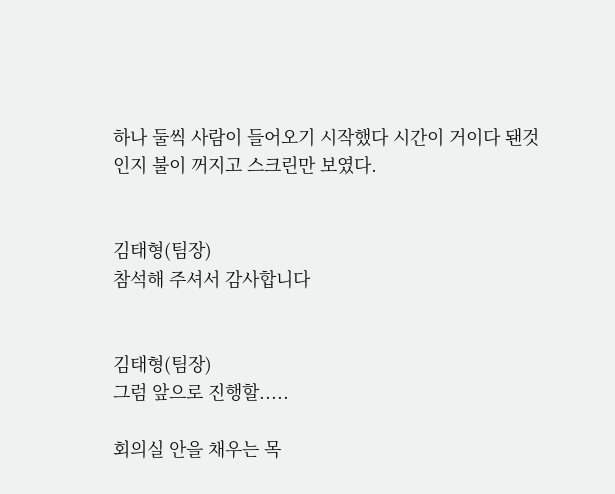하나 둘씩 사람이 들어오기 시작했다 시간이 거이다 됀것인지 불이 꺼지고 스크린만 보였다.


김태형(팀장)
참석해 주셔서 감사합니다


김태형(팀장)
그럼 앞으로 진행할.....

회의실 안을 채우는 목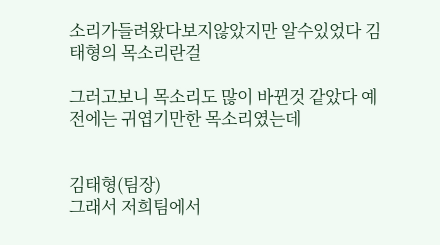소리가들려왔다보지않았지만 알수있었다 김태형의 목소리란걸

그러고보니 목소리도 많이 바뀐것 같았다 예전에는 귀엽기만한 목소리였는데


김태형(팀장)
그래서 저희팀에서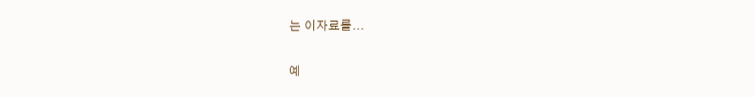는 이자료를...


예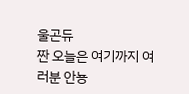울곤듀
짠 오늘은 여기까지 여러분 안뇽